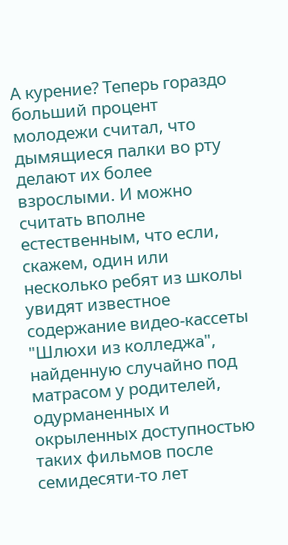А курение? Теперь гораздо больший процент молодежи считал, что дымящиеся палки во рту делают их более взрослыми. И можно считать вполне естественным, что если, скажем, один или несколько ребят из школы увидят известное содержание видео-кассеты "Шлюхи из колледжа", найденную случайно под матрасом у родителей, одурманенных и окрыленных доступностью таких фильмов после семидесяти-то лет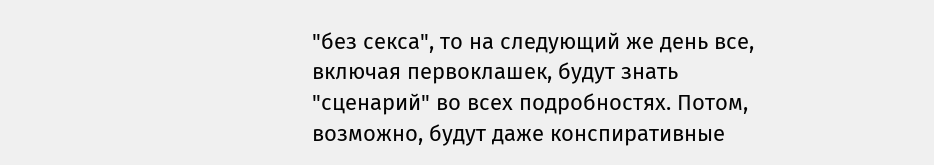"без секса", то на следующий же день все, включая первоклашек, будут знать "сценарий" во всех подробностях. Потом, возможно, будут даже конспиративные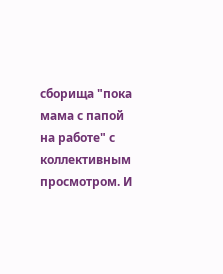сборища "пока мама с папой на работе" с коллективным просмотром. И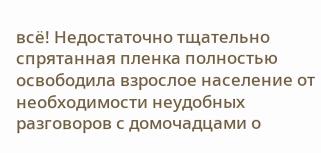всё! Недостаточно тщательно спрятанная пленка полностью освободила взрослое население от необходимости неудобных разговоров с домочадцами о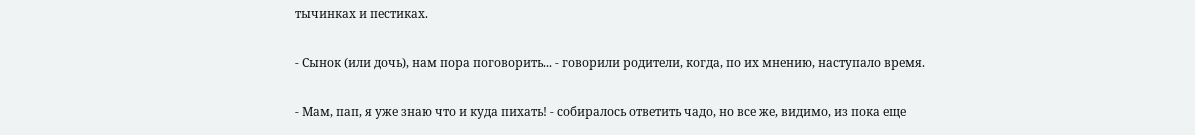тычинках и пестиках.

- Сынок (или дочь), нам пора поговорить... - говорили родители, когда, по их мнению, наступало время.

- Мам, пап, я уже знаю что и куда пихать! - собиралось ответить чадо, но все же, видимо, из пока еще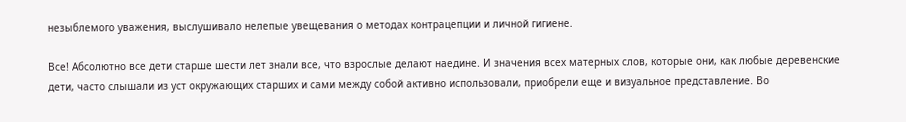незыблемого уважения, выслушивало нелепые увещевания о методах контрацепции и личной гигиене.

Все! Абсолютно все дети старше шести лет знали все, что взрослые делают наедине. И значения всех матерных слов, которые они, как любые деревенские дети, часто слышали из уст окружающих старших и сами между собой активно использовали, приобрели еще и визуальное представление. Во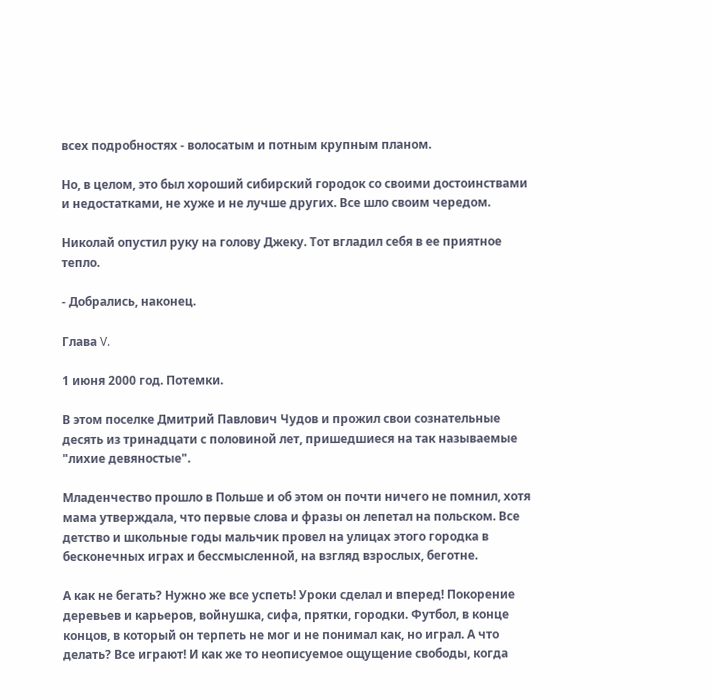всех подробностях - волосатым и потным крупным планом.

Но, в целом, это был хороший сибирский городок со своими достоинствами и недостатками, не хуже и не лучше других. Все шло своим чередом.

Николай опустил руку на голову Джеку. Тот вгладил себя в ее приятное тепло.

- Добрались, наконец.

Глава V.

1 июня 2000 год. Потемки.

В этом поселке Дмитрий Павлович Чудов и прожил свои сознательные десять из тринадцати с половиной лет, пришедшиеся на так называемые "лихие девяностые".

Младенчество прошло в Польше и об этом он почти ничего не помнил, хотя мама утверждала, что первые слова и фразы он лепетал на польском. Все детство и школьные годы мальчик провел на улицах этого городка в бесконечных играх и бессмысленной, на взгляд взрослых, беготне.

А как не бегать? Нужно же все успеть! Уроки сделал и вперед! Покорение деревьев и карьеров, войнушка, сифа, прятки, городки. Футбол, в конце концов, в который он терпеть не мог и не понимал как, но играл. А что делать? Все играют! И как же то неописуемое ощущение свободы, когда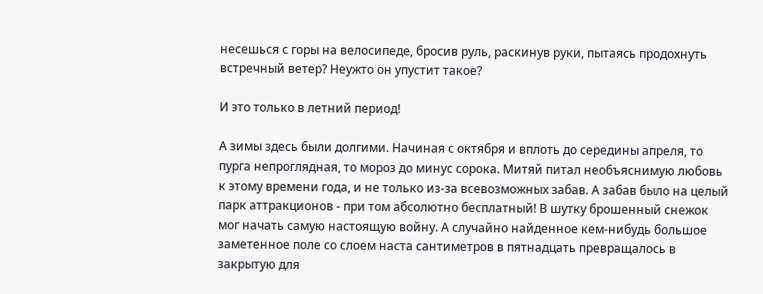несешься с горы на велосипеде, бросив руль, раскинув руки, пытаясь продохнуть встречный ветер? Неужто он упустит такое?

И это только в летний период!

А зимы здесь были долгими. Начиная с октября и вплоть до середины апреля, то пурга непроглядная, то мороз до минус сорока. Митяй питал необъяснимую любовь к этому времени года, и не только из-за всевозможных забав. А забав было на целый парк аттракционов - при том абсолютно бесплатный! В шутку брошенный снежок мог начать самую настоящую войну. А случайно найденное кем-нибудь большое заметенное поле со слоем наста сантиметров в пятнадцать превращалось в закрытую для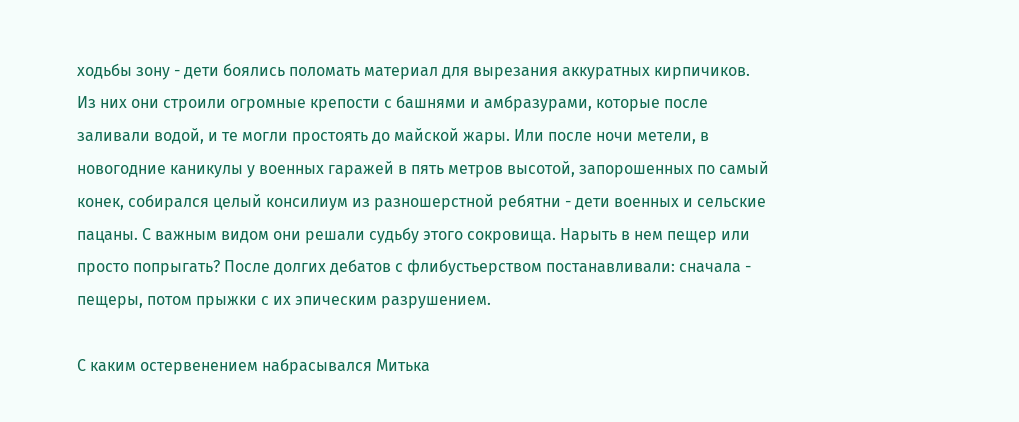ходьбы зону - дети боялись поломать материал для вырезания аккуратных кирпичиков. Из них они строили огромные крепости с башнями и амбразурами, которые после заливали водой, и те могли простоять до майской жары. Или после ночи метели, в новогодние каникулы у военных гаражей в пять метров высотой, запорошенных по самый конек, собирался целый консилиум из разношерстной ребятни - дети военных и сельские пацаны. С важным видом они решали судьбу этого сокровища. Нарыть в нем пещер или просто попрыгать? После долгих дебатов с флибустьерством постанавливали: сначала - пещеры, потом прыжки с их эпическим разрушением.

С каким остервенением набрасывался Митька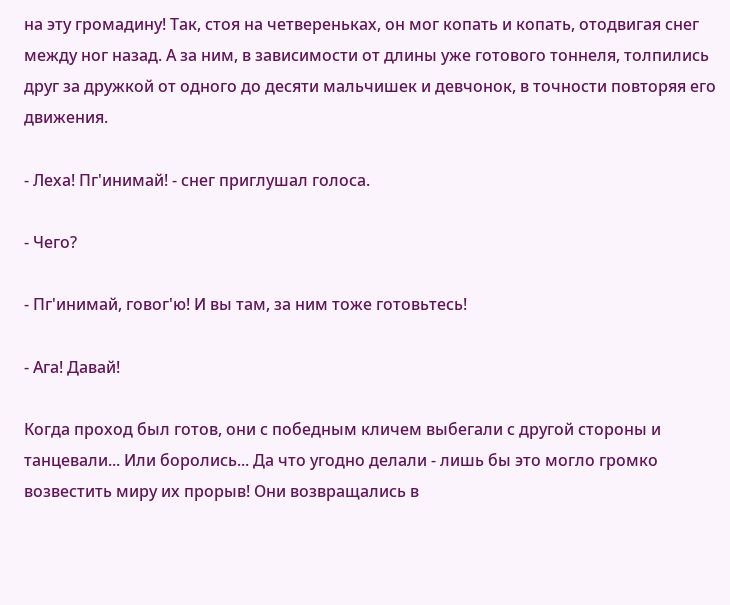на эту громадину! Так, стоя на четвереньках, он мог копать и копать, отодвигая снег между ног назад. А за ним, в зависимости от длины уже готового тоннеля, толпились друг за дружкой от одного до десяти мальчишек и девчонок, в точности повторяя его движения.

- Леха! Пг'инимай! - снег приглушал голоса.

- Чего?

- Пг'инимай, говог'ю! И вы там, за ним тоже готовьтесь!

- Ага! Давай!

Когда проход был готов, они с победным кличем выбегали с другой стороны и танцевали... Или боролись... Да что угодно делали - лишь бы это могло громко возвестить миру их прорыв! Они возвращались в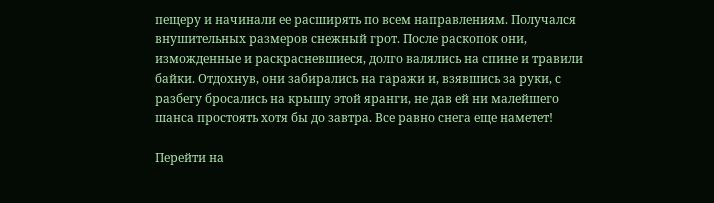пещеру и начинали ее расширять по всем направлениям. Получался внушительных размеров снежный грот. После раскопок они, изможденные и раскрасневшиеся, долго валялись на спине и травили байки. Отдохнув, они забирались на гаражи и, взявшись за руки, с разбегу бросались на крышу этой яранги, не дав ей ни малейшего шанса простоять хотя бы до завтра. Все равно снега еще наметет!

Перейти на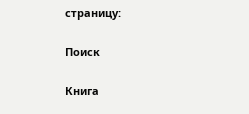страницу:

Поиск

Книга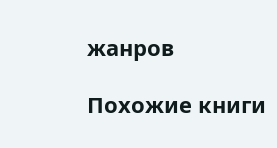жанров

Похожие книги